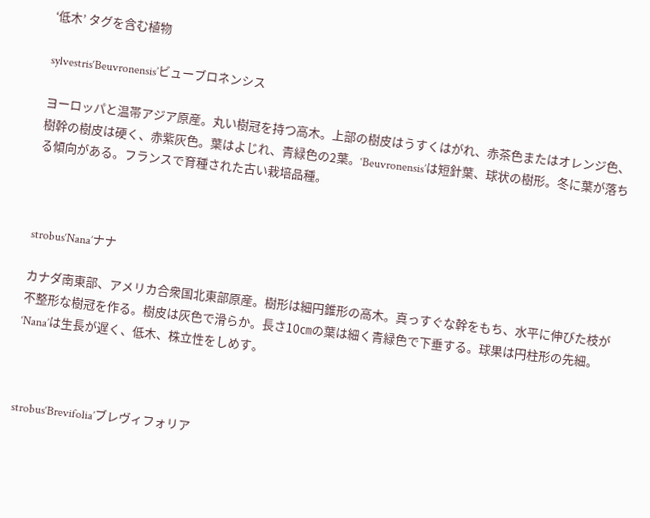‘低木’ タグを含む植物

sylvestris‘Beuvronensis’ビューブロネンシス

ヨーロッパと温帯アジア原産。丸い樹冠を持つ高木。上部の樹皮はうすくはがれ、赤茶色またはオレンジ色、樹幹の樹皮は硬く、赤紫灰色。葉はよじれ、青緑色の2葉。‘Beuvronensis’は短針葉、球状の樹形。冬に葉が落ちる傾向がある。フランスで育種された古い栽培品種。



strobus‘Nana’ナナ

カナダ南東部、アメリカ合衆国北東部原産。樹形は細円錐形の高木。真っすぐな幹をもち、水平に伸びた枝が不整形な樹冠を作る。樹皮は灰色で滑らか。長さ10㎝の葉は細く青緑色で下垂する。球果は円柱形の先細。‘Nana’は生長が遅く、低木、株立性をしめす。



strobus‘Brevifolia’ブレヴィフォリア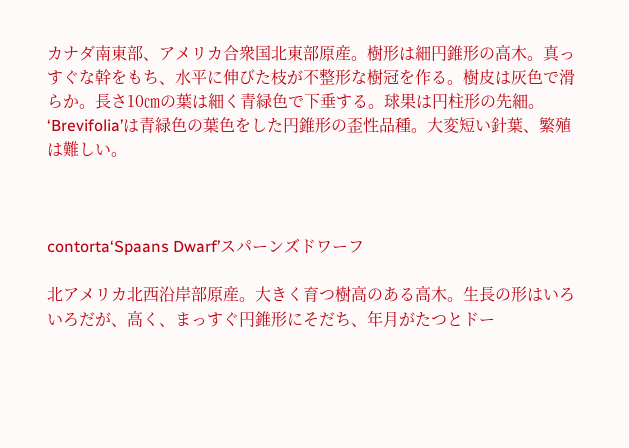カナダ南東部、アメリカ合衆国北東部原産。樹形は細円錐形の高木。真っすぐな幹をもち、水平に伸びた枝が不整形な樹冠を作る。樹皮は灰色で滑らか。長さ10㎝の葉は細く青緑色で下垂する。球果は円柱形の先細。‘Brevifolia’は青緑色の葉色をした円錐形の歪性品種。大変短い針葉、繁殖は難しい。



contorta‘Spaans Dwarf’スパーンズドワーフ

北アメリカ北西沿岸部原産。大きく育つ樹高のある高木。生長の形はいろいろだが、高く、まっすぐ円錐形にそだち、年月がたつとドー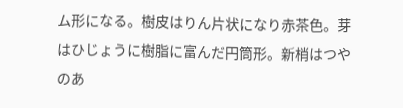ム形になる。樹皮はりん片状になり赤茶色。芽はひじょうに樹脂に富んだ円筒形。新梢はつやのあ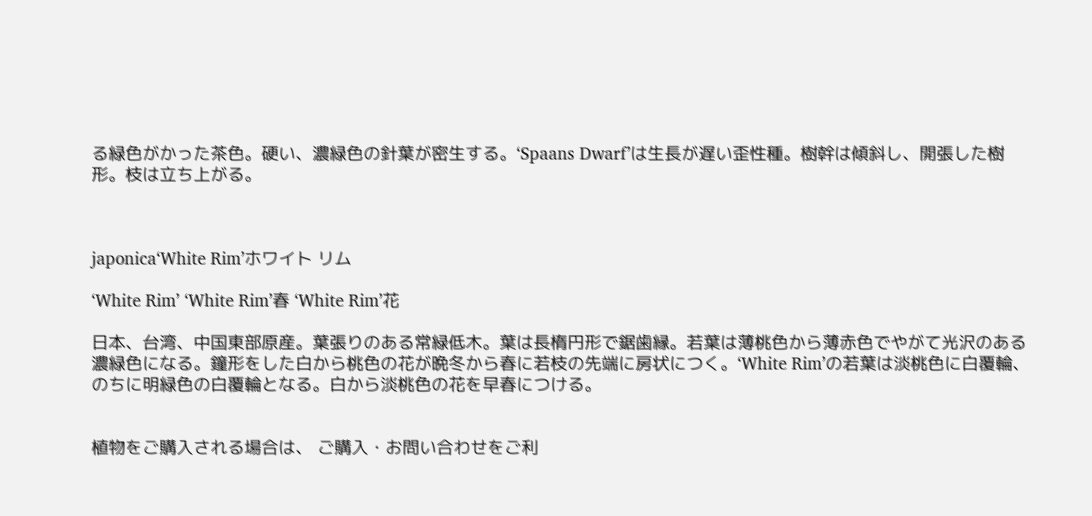る緑色がかった茶色。硬い、濃緑色の針葉が密生する。‘Spaans Dwarf’は生長が遅い歪性種。樹幹は傾斜し、開張した樹形。枝は立ち上がる。



japonica‘White Rim’ホワイト リム

‘White Rim’ ‘White Rim’春 ‘White Rim’花

日本、台湾、中国東部原産。葉張りのある常緑低木。葉は長楕円形で鋸歯縁。若葉は薄桃色から薄赤色でやがて光沢のある濃緑色になる。鐘形をした白から桃色の花が晩冬から春に若枝の先端に房状につく。‘White Rim’の若葉は淡桃色に白覆輪、のちに明緑色の白覆輪となる。白から淡桃色の花を早春につける。


植物をご購入される場合は、 ご購入・お問い合わせをご利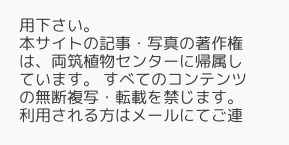用下さい。
本サイトの記事・写真の著作権は、両筑植物センターに帰属しています。 すべてのコンテンツの無断複写・転載を禁じます。利用される方はメールにてご連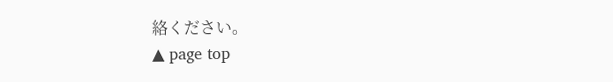絡ください。
▲ page top